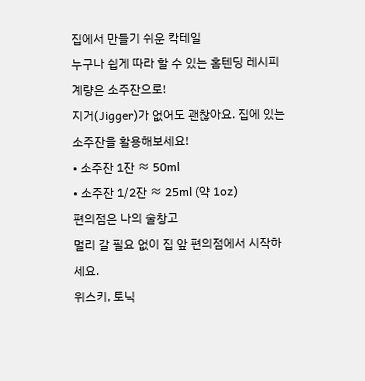집에서 만들기 쉬운 칵테일
누구나 쉽게 따라 할 수 있는 홈텐딩 레시피
계량은 소주잔으로!
지거(Jigger)가 없어도 괜찮아요. 집에 있는 소주잔을 활용해보세요!
• 소주잔 1잔 ≈ 50ml
• 소주잔 1/2잔 ≈ 25ml (약 1oz)
편의점은 나의 술창고
멀리 갈 필요 없이 집 앞 편의점에서 시작하세요.
위스키, 토닉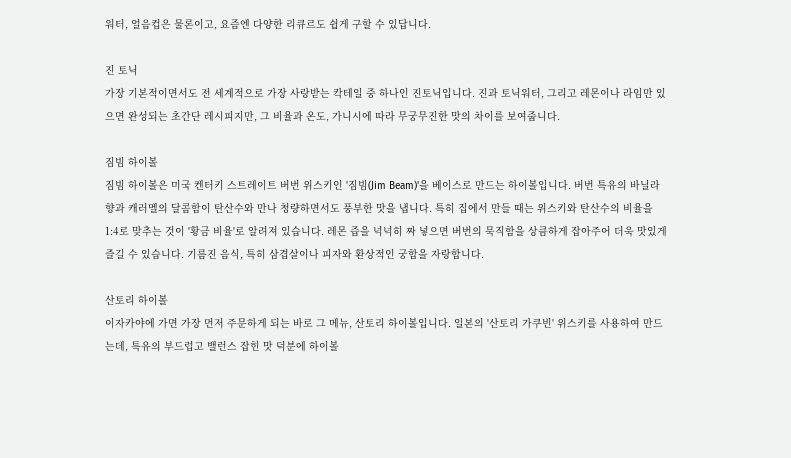워터, 얼음컵은 물론이고, 요즘엔 다양한 리큐르도 쉽게 구할 수 있답니다.

진 토닉
가장 기본적이면서도 전 세계적으로 가장 사랑받는 칵테일 중 하나인 진토닉입니다. 진과 토닉워터, 그리고 레몬이나 라임만 있으면 완성되는 초간단 레시피지만, 그 비율과 온도, 가니시에 따라 무궁무진한 맛의 차이를 보여줍니다.

짐빔 하이볼
짐빔 하이볼은 미국 켄터키 스트레이트 버번 위스키인 '짐빔(Jim Beam)'을 베이스로 만드는 하이볼입니다. 버번 특유의 바닐라 향과 캐러멜의 달콤함이 탄산수와 만나 청량하면서도 풍부한 맛을 냅니다. 특히 집에서 만들 때는 위스키와 탄산수의 비율을 1:4로 맞추는 것이 '황금 비율'로 알려져 있습니다. 레몬 즙을 넉넉히 짜 넣으면 버번의 묵직함을 상큼하게 잡아주어 더욱 맛있게 즐길 수 있습니다. 기름진 음식, 특히 삼겹살이나 피자와 환상적인 궁합을 자랑합니다.

산토리 하이볼
이자카야에 가면 가장 먼저 주문하게 되는 바로 그 메뉴, 산토리 하이볼입니다. 일본의 '산토리 가쿠빈' 위스키를 사용하여 만드는데, 특유의 부드럽고 밸런스 잡힌 맛 덕분에 하이볼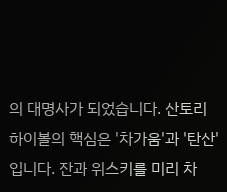의 대명사가 되었습니다. 산토리 하이볼의 핵심은 '차가움'과 '탄산'입니다. 잔과 위스키를 미리 차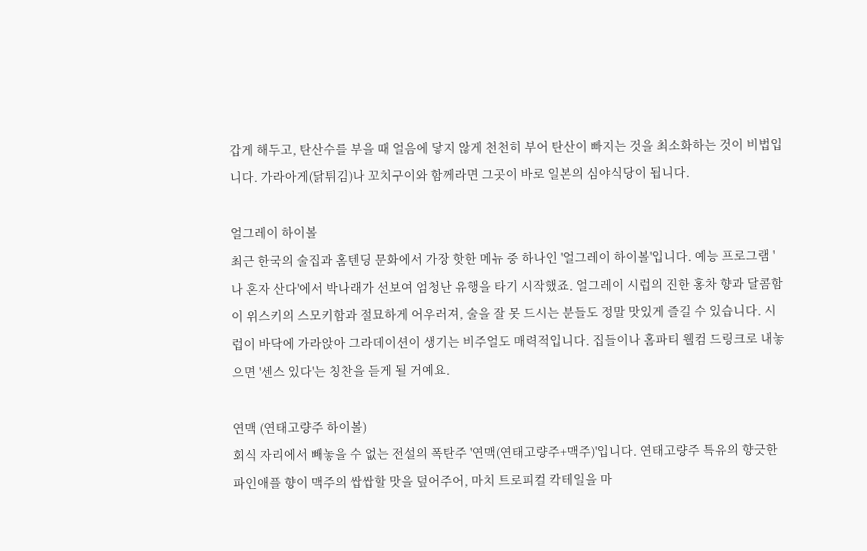갑게 해두고, 탄산수를 부을 때 얼음에 닿지 않게 천천히 부어 탄산이 빠지는 것을 최소화하는 것이 비법입니다. 가라아게(닭튀김)나 꼬치구이와 함께라면 그곳이 바로 일본의 심야식당이 됩니다.

얼그레이 하이볼
최근 한국의 술집과 홈텐딩 문화에서 가장 핫한 메뉴 중 하나인 '얼그레이 하이볼'입니다. 예능 프로그램 '나 혼자 산다'에서 박나래가 선보여 엄청난 유행을 타기 시작했죠. 얼그레이 시럽의 진한 홍차 향과 달콤함이 위스키의 스모키함과 절묘하게 어우러져, 술을 잘 못 드시는 분들도 정말 맛있게 즐길 수 있습니다. 시럽이 바닥에 가라앉아 그라데이션이 생기는 비주얼도 매력적입니다. 집들이나 홈파티 웰컴 드링크로 내놓으면 '센스 있다'는 칭찬을 듣게 될 거예요.

연맥 (연태고량주 하이볼)
회식 자리에서 빼놓을 수 없는 전설의 폭탄주 '연맥(연태고량주+맥주)'입니다. 연태고량주 특유의 향긋한 파인애플 향이 맥주의 쌉쌉할 맛을 덮어주어, 마치 트로피컬 칵테일을 마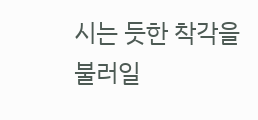시는 듯한 착각을 불러일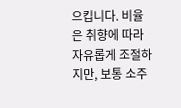으킵니다. 비율은 취향에 따라 자유롭게 조절하지만, 보통 소주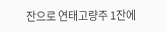잔으로 연태고량주 1잔에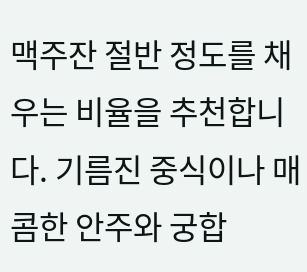맥주잔 절반 정도를 채우는 비율을 추천합니다. 기름진 중식이나 매콤한 안주와 궁합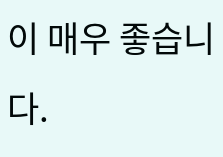이 매우 좋습니다.